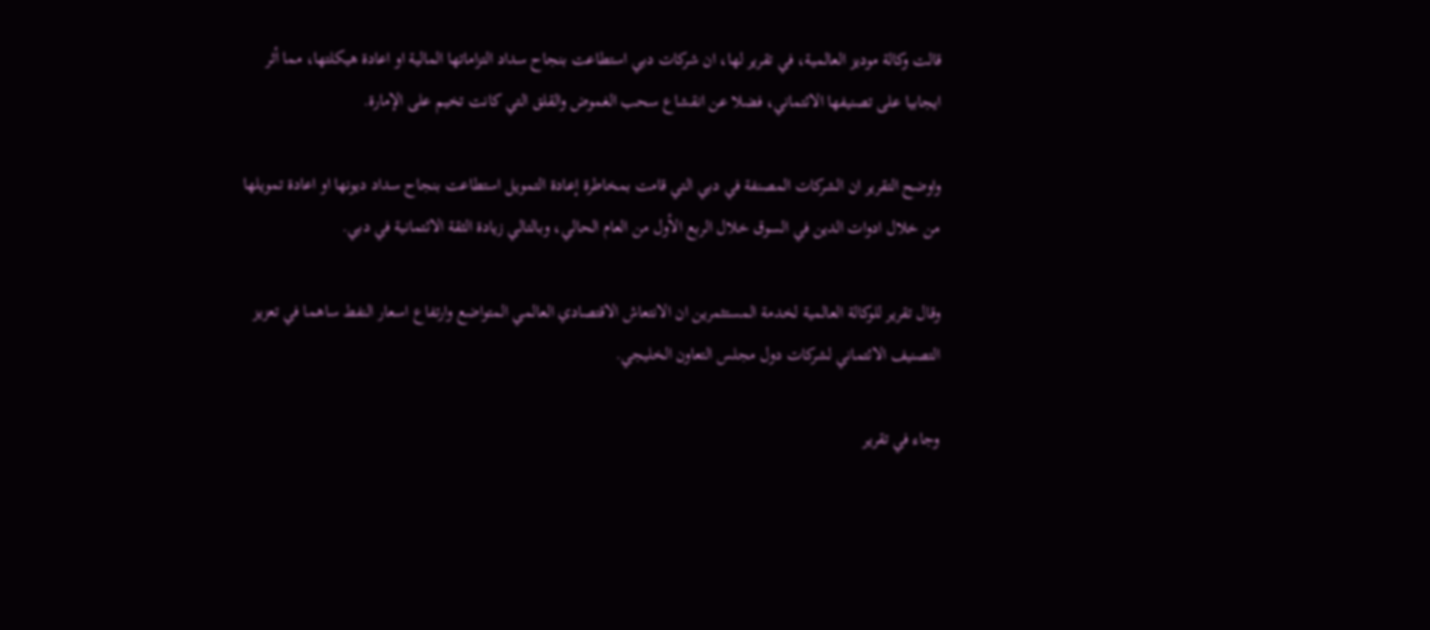قالت وكالة موديز العالمية، في تقرير لها، ان شركات دبي استطاعت بنجاح سداد التزاماتها المالية او اعادة هيكلتها، مما أثر ايجابيا على تصنيفها الائتماني، فضلا عن انقشاع سحب الغموض والقلق التي كانت تخيم على الإمارة.

واوضح التقرير ان الشركات المصنفة في دبي التي قامت بمخاطرة إعادة التمويل استطاعت بنجاح سداد ديونها او اعادة تمويلها من خلال ادوات الدين في السوق خلال الربع الأول من العام الحالي، وبالتالي زيادة الثقة الائتمانية في دبي.

وقال تقرير للوكالة العالمية لخدمة المستثمرين ان الانتعاش الاقتصادي العالمي المتواضع وارتفاع اسعار النفط ساهما في تعزيز التصنيف الائتماني لشركات دول مجلس التعاون الخليجي.

وجاء في تقرير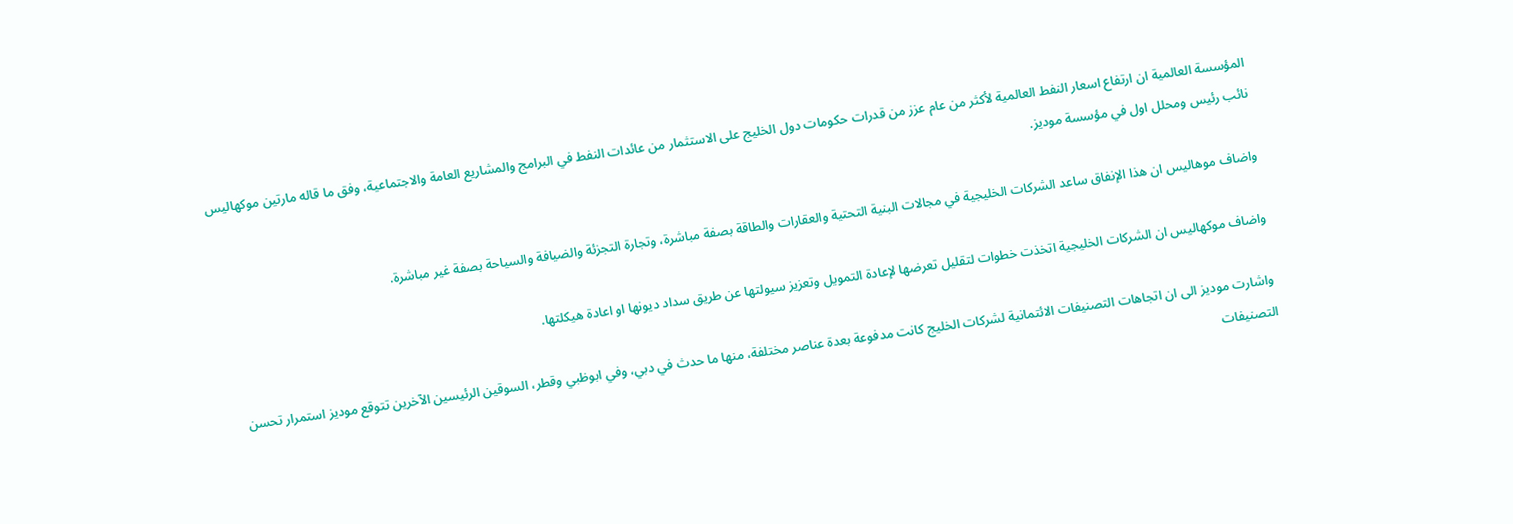المؤسسة العالمية ان ارتفاع اسعار النفط العالمية لأكثر من عام عزز من قدرات حكومات دول الخليج على الاستثمار من عائدات النفط في البرامج والمشاريع العامة والاجتماعية، وفق ما قاله مارتين موكهاليس نائب رئيس ومحلل اول في مؤسسة موديز.

واضاف موهاليس ان هذا الإنفاق ساعد الشركات الخليجية في مجالات البنية التحتية والعقارات والطاقة بصفة مباشرة، وتجارة التجزئة والضيافة والسياحة بصفة غير مباشرة.

واضاف موكهاليس ان الشركات الخليجية اتخذت خطوات لتقليل تعرضها لإعادة التمويل وتعزيز سيولتها عن طريق سداد ديونها او اعادة هيكلتها.

واشارت موديز الى ان اتجاهات التصنيفات الائتمانية لشركات الخليج كانت مدفوعة بعدة عناصر مختلفة، منها ما حدث في دبي، وفي ابوظبي وقطر، السوقين الرئيسين الآخرين تتوقع موديز استمرار تحسن التصنيفات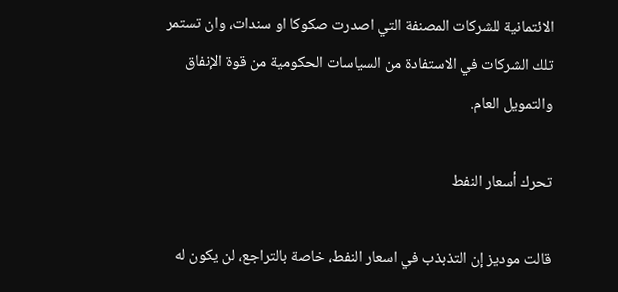الائتمانية للشركات المصنفة التي اصدرت صكوكا او سندات، وان تستمر تلك الشركات في الاستفادة من السياسات الحكومية من قوة الإنفاق والتمويل العام.

تحرك أسعار النفط

قالت موديز إن التذبذب في اسعار النفط، خاصة بالتراجع، لن يكون له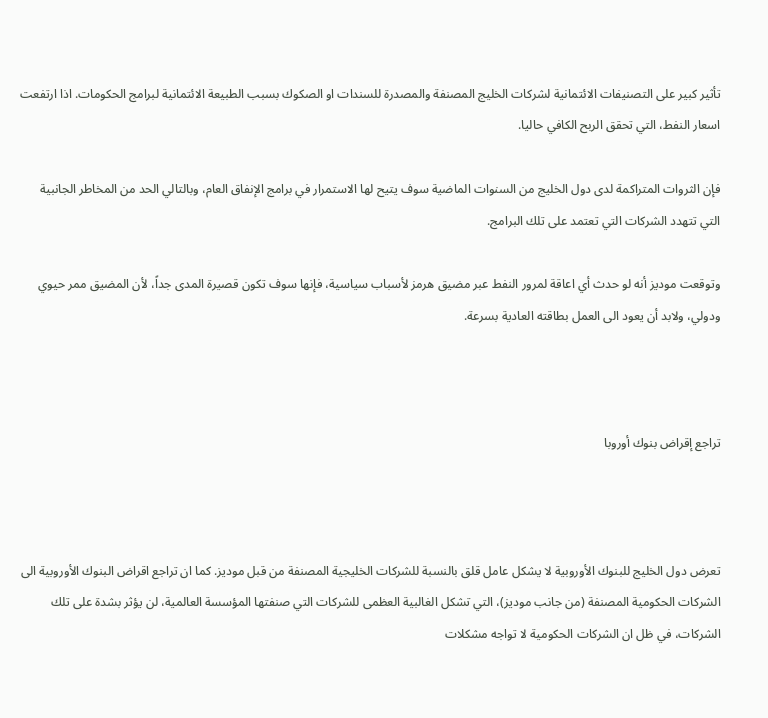تأثير كبير على التصنيفات الائتمانية لشركات الخليج المصنفة والمصدرة للسندات او الصكوك بسبب الطبيعة الائتمانية لبرامج الحكومات. اذا ارتفعت اسعار النفط، التي تحقق الربح الكافي حاليا.

فإن الثروات المتراكمة لدى دول الخليج من السنوات الماضية سوف يتيح لها الاستمرار في برامج الإنفاق العام، وبالتالي الحد من المخاطر الجانبية التي تتهدد الشركات التي تعتمد على تلك البرامج.

وتوقعت موديز أنه لو حدث أي اعاقة لمرور النفط عبر مضيق هرمز لأسباب سياسية، فإنها سوف تكون قصيرة المدى جداً، لأن المضيق ممر حيوي ودولي، ولابد أن يعود الى العمل بطاقته العادية بسرعة.



تراجع إقراض بنوك أوروبا



تعرض دول الخليج للبنوك الأوروبية لا يشكل عامل قلق بالنسبة للشركات الخليجية المصنفة من قبل موديز. كما ان تراجع اقراض البنوك الأوروبية الى الشركات الحكومية المصنفة (من جانب موديز)، التي تشكل الغالبية العظمى للشركات التي صنفتها المؤسسة العالمية، لن يؤثر بشدة على تلك الشركات، في ظل ان الشركات الحكومية لا تواجه مشكلات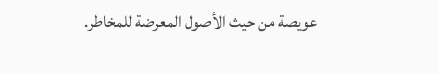عويصة من حيث الأصول المعرضة للمخاطر.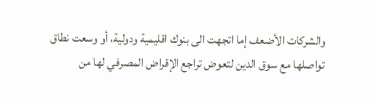والشركات الأضعف إما اتجهت الى بنوك اقليمية ودولية، أو وسعت نطاق تواصلها مع سوق الدين لتعوض تراجع الإقراض المصرفي لها من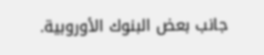جانب بعض البنوك الأوروبية.